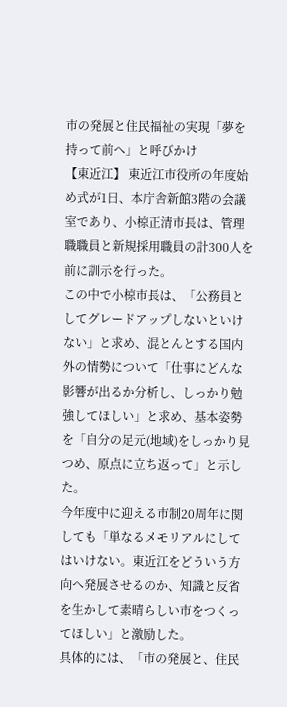市の発展と住民福祉の実現「夢を持って前へ」と呼びかけ
【東近江】 東近江市役所の年度始め式が1日、本庁舎新館3階の会議室であり、小椋正清市長は、管理職職員と新規採用職員の計300人を前に訓示を行った。
この中で小椋市長は、「公務員としてグレードアップしないといけない」と求め、混とんとする国内外の情勢について「仕事にどんな影響が出るか分析し、しっかり勉強してほしい」と求め、基本姿勢を「自分の足元(地域)をしっかり見つめ、原点に立ち返って」と示した。
今年度中に迎える市制20周年に関しても「単なるメモリアルにしてはいけない。東近江をどういう方向へ発展させるのか、知識と反省を生かして素晴らしい市をつくってほしい」と激励した。
具体的には、「市の発展と、住民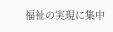福祉の実現に集中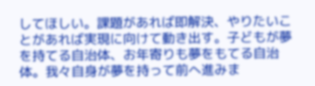してほしい。課題があれば即解決、やりたいことがあれば実現に向けて動き出す。子どもが夢を持てる自治体、お年寄りも夢をもてる自治体。我々自身が夢を持って前へ進みま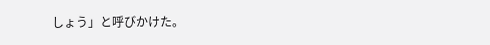しょう」と呼びかけた。